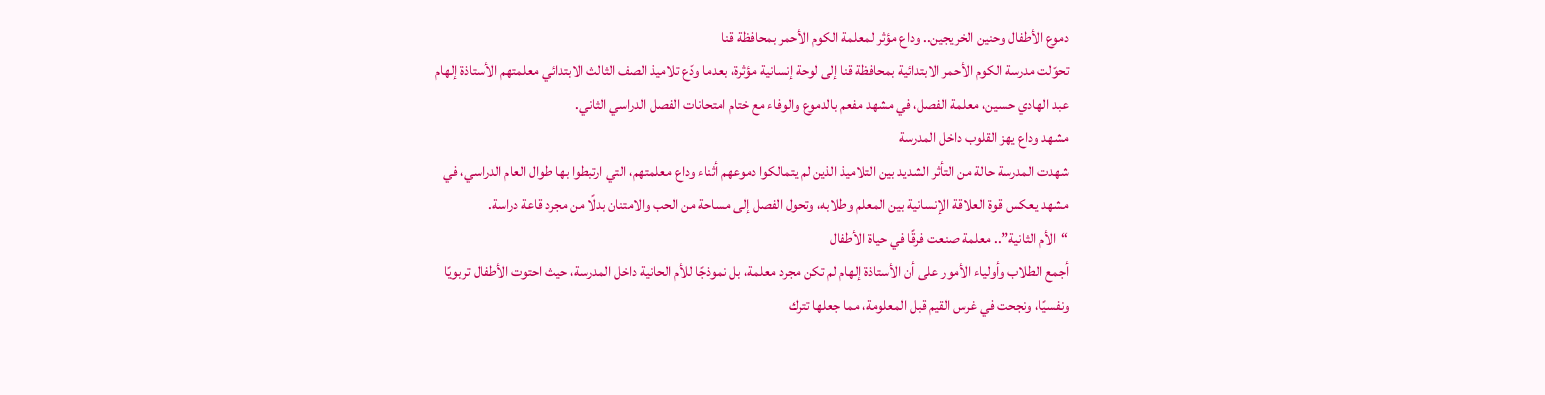دموع الأطفال وحنين الخريجين.. وداع مؤثر لمعلمة الكوم الأحمر بمحافظة قنا
تحوّلت مدرسة الكوم الأحمر الابتدائية بمحافظة قنا إلى لوحة إنسانية مؤثرة، بعدما ودّع تلاميذ الصف الثالث الابتدائي معلمتهم الأستاذة إلهام عبد الهادي حسين، معلمة الفصل، في مشهد مفعم بالدموع والوفاء مع ختام امتحانات الفصل الدراسي الثاني.
مشهد وداع يهز القلوب داخل المدرسة
شهدت المدرسة حالة من التأثر الشديد بين التلاميذ الذين لم يتمالكوا دموعهم أثناء وداع معلمتهم، التي ارتبطوا بها طوال العام الدراسي، في مشهد يعكس قوة العلاقة الإنسانية بين المعلم وطلابه، وتحول الفصل إلى مساحة من الحب والامتنان بدلًا من مجرد قاعة دراسة.
“الأم الثانية”.. معلمة صنعت فرقًا في حياة الأطفال
أجمع الطلاب وأولياء الأمور على أن الأستاذة إلهام لم تكن مجرد معلمة، بل نموذجًا للأم الحانية داخل المدرسة، حيث احتوت الأطفال تربويًا ونفسيًا، ونجحت في غرس القيم قبل المعلومة، مما جعلها تترك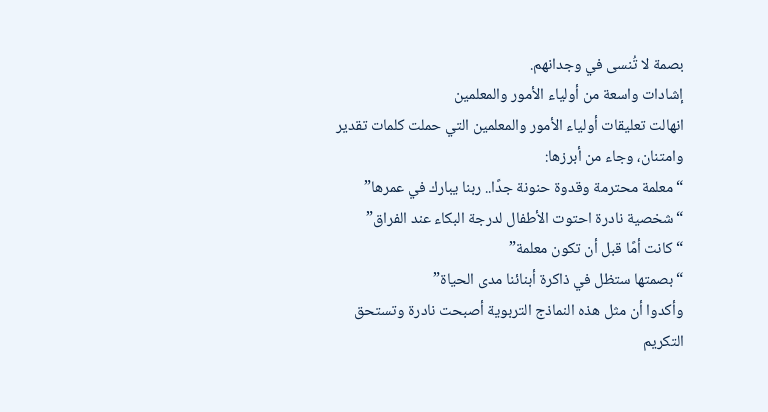بصمة لا تُنسى في وجدانهم.
إشادات واسعة من أولياء الأمور والمعلمين
انهالت تعليقات أولياء الأمور والمعلمين التي حملت كلمات تقدير وامتنان، وجاء من أبرزها:
“معلمة محترمة وقدوة حنونة جدًا.. ربنا يبارك في عمرها”
“شخصية نادرة احتوت الأطفال لدرجة البكاء عند الفراق”
“كانت أمًا قبل أن تكون معلمة”
“بصمتها ستظل في ذاكرة أبنائنا مدى الحياة”
وأكدوا أن مثل هذه النماذج التربوية أصبحت نادرة وتستحق التكريم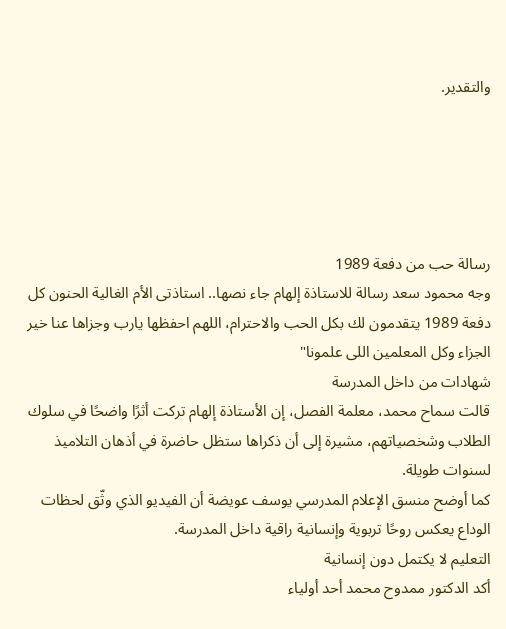والتقدير.





رسالة حب من دفعة 1989
وجه محمود سعد رسالة للاستاذة إلهام جاء نصها.. استاذتى الأم الغالية الحنون كل دفعة 1989 يتقدمون لك بكل الحب والاحترام، اللهم احفظها يارب وجزاها عنا خير الجزاء وكل المعلمين اللى علمونا"
شهادات من داخل المدرسة
قالت سماح محمد، معلمة الفصل، إن الأستاذة إلهام تركت أثرًا واضحًا في سلوك الطلاب وشخصياتهم، مشيرة إلى أن ذكراها ستظل حاضرة في أذهان التلاميذ لسنوات طويلة.
كما أوضح منسق الإعلام المدرسي يوسف عويضة أن الفيديو الذي وثّق لحظات الوداع يعكس روحًا تربوية وإنسانية راقية داخل المدرسة.
التعليم لا يكتمل دون إنسانية
أكد الدكتور ممدوح محمد أحد أولياء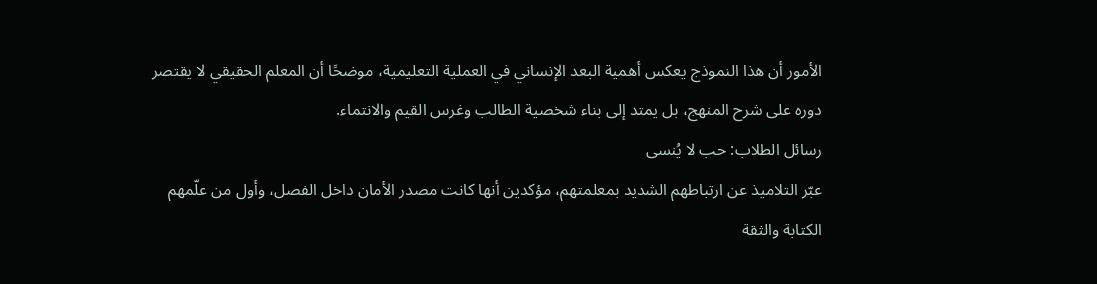الأمور أن هذا النموذج يعكس أهمية البعد الإنساني في العملية التعليمية، موضحًا أن المعلم الحقيقي لا يقتصر دوره على شرح المنهج، بل يمتد إلى بناء شخصية الطالب وغرس القيم والانتماء.
رسائل الطلاب: حب لا يُنسى
عبّر التلاميذ عن ارتباطهم الشديد بمعلمتهم، مؤكدين أنها كانت مصدر الأمان داخل الفصل، وأول من علّمهم الكتابة والثقة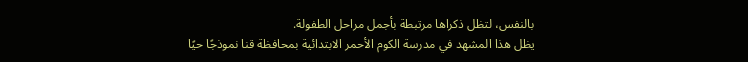بالنفس، لتظل ذكراها مرتبطة بأجمل مراحل الطفولة.
يظل هذا المشهد في مدرسة الكوم الأحمر الابتدائية بمحافظة قنا نموذجًا حيًا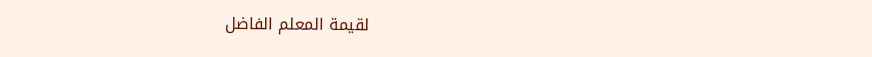لقيمة المعلم الفاضل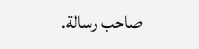صاحب رسالة.